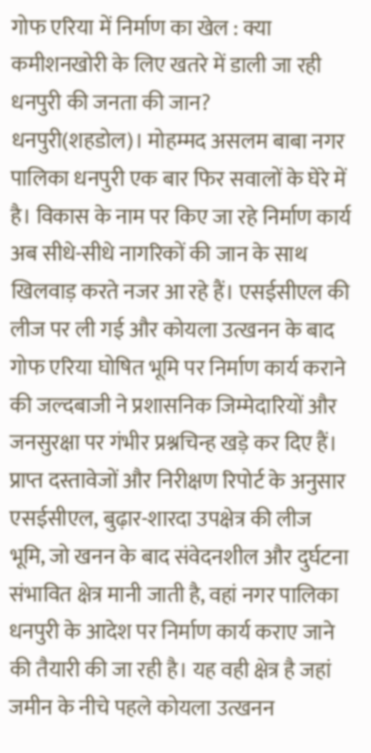गोफ एरिया में निर्माण का खेल : क्या कमीशनखोरी के लिए खतरे में डाली जा रही धनपुरी की जनता की जान?
धनपुरी(शहडोल)। मोहम्मद असलम बाबा नगर पालिका धनपुरी एक बार फिर सवालों के घेरे में है। विकास के नाम पर किए जा रहे निर्माण कार्य अब सीधे-सीधे नागरिकों की जान के साथ खिलवाड़ करते नजर आ रहे हैं। एसईसीएल की लीज पर ली गई और कोयला उत्खनन के बाद गोफ एरिया घोषित भूमि पर निर्माण कार्य कराने की जल्दबाजी ने प्रशासनिक जिम्मेदारियों और जनसुरक्षा पर गंभीर प्रश्नचिन्ह खड़े कर दिए हैं।
प्राप्त दस्तावेजों और निरीक्षण रिपोर्ट के अनुसार एसईसीएल, बुढ़ार-शारदा उपक्षेत्र की लीज भूमि, जो खनन के बाद संवेदनशील और दुर्घटना संभावित क्षेत्र मानी जाती है, वहां नगर पालिका धनपुरी के आदेश पर निर्माण कार्य कराए जाने की तैयारी की जा रही है। यह वही क्षेत्र है जहां जमीन के नीचे पहले कोयला उत्खनन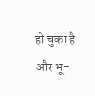हो चुका है और भू-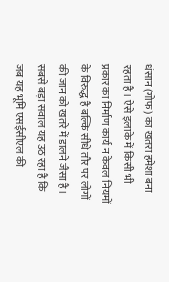धंसान (गोफ) का खतरा हमेशा बना रहता है। ऐसे इलाके में किसी भी प्रकार का निर्माण कार्य न केवल नियमों के विरुद्ध है बल्कि सीधे तौर पर लोगों की जान को खतरे में डालने जैसा है।
सबसे बड़ा सवाल यह उठ रहा है कि जब यह भूमि एसईसीएल की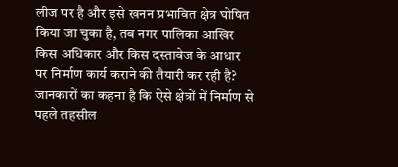लीज पर है और इसे खनन प्रभावित क्षेत्र घोषित किया जा चुका है, तब नगर पालिका आखिर किस अधिकार और किस दस्तावेज के आधार पर निर्माण कार्य कराने की तैयारी कर रही है? जानकारों का कहना है कि ऐसे क्षेत्रों में निर्माण से पहले तहसील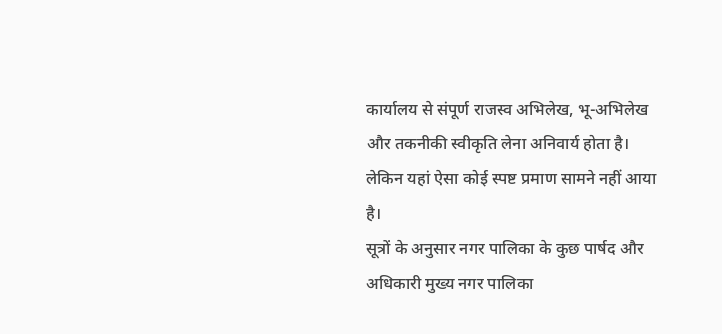कार्यालय से संपूर्ण राजस्व अभिलेख, भू-अभिलेख और तकनीकी स्वीकृति लेना अनिवार्य होता है। लेकिन यहां ऐसा कोई स्पष्ट प्रमाण सामने नहीं आया है।
सूत्रों के अनुसार नगर पालिका के कुछ पार्षद और अधिकारी मुख्य नगर पालिका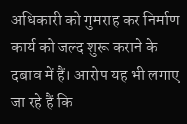अधिकारी को गुमराह कर निर्माण कार्य को जल्द शुरू कराने के दबाव में हैं। आरोप यह भी लगाए जा रहे हैं कि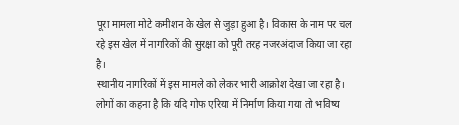पूरा मामला मोटे कमीशन के खेल से जुड़ा हुआ है। विकास के नाम पर चल रहे इस खेल में नागरिकों की सुरक्षा को पूरी तरह नजरअंदाज किया जा रहा है।
स्थानीय नागरिकों में इस मामले को लेकर भारी आक्रोश देखा जा रहा है। लोगों का कहना है कि यदि गोफ एरिया में निर्माण किया गया तो भविष्य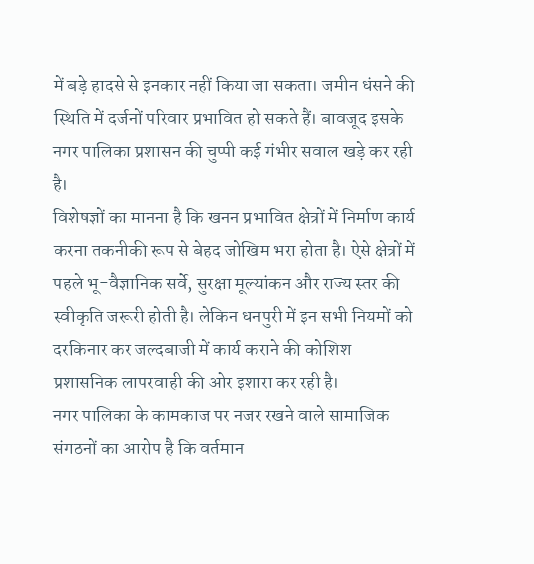में बड़े हादसे से इनकार नहीं किया जा सकता। जमीन धंसने की स्थिति में दर्जनों परिवार प्रभावित हो सकते हैं। बावजूद इसके नगर पालिका प्रशासन की चुप्पी कई गंभीर सवाल खड़े कर रही है।
विशेषज्ञों का मानना है कि खनन प्रभावित क्षेत्रों में निर्माण कार्य करना तकनीकी रूप से बेहद जोखिम भरा होता है। ऐसे क्षेत्रों में पहले भू-वैज्ञानिक सर्वे, सुरक्षा मूल्यांकन और राज्य स्तर की स्वीकृति जरूरी होती है। लेकिन धनपुरी में इन सभी नियमों को दरकिनार कर जल्दबाजी में कार्य कराने की कोशिश प्रशासनिक लापरवाही की ओर इशारा कर रही है।
नगर पालिका के कामकाज पर नजर रखने वाले सामाजिक संगठनों का आरोप है कि वर्तमान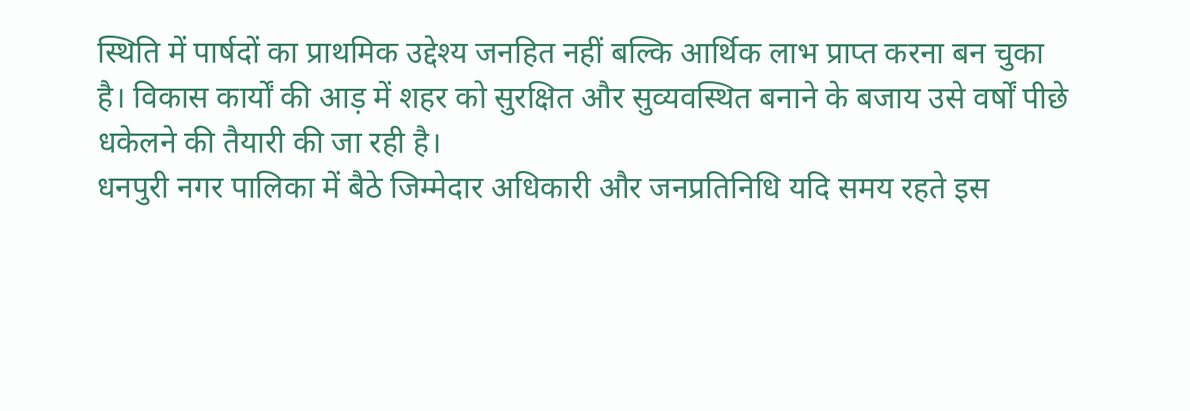स्थिति में पार्षदों का प्राथमिक उद्देश्य जनहित नहीं बल्कि आर्थिक लाभ प्राप्त करना बन चुका है। विकास कार्यों की आड़ में शहर को सुरक्षित और सुव्यवस्थित बनाने के बजाय उसे वर्षों पीछे धकेलने की तैयारी की जा रही है।
धनपुरी नगर पालिका में बैठे जिम्मेदार अधिकारी और जनप्रतिनिधि यदि समय रहते इस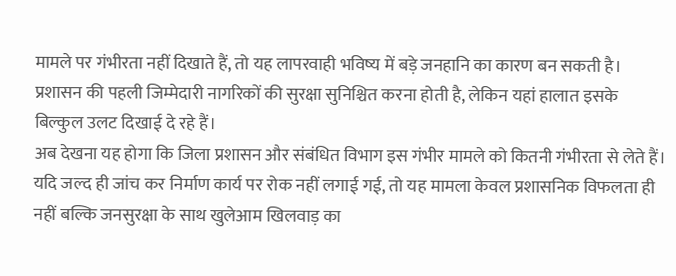मामले पर गंभीरता नहीं दिखाते हैं, तो यह लापरवाही भविष्य में बड़े जनहानि का कारण बन सकती है। प्रशासन की पहली जिम्मेदारी नागरिकों की सुरक्षा सुनिश्चित करना होती है, लेकिन यहां हालात इसके बिल्कुल उलट दिखाई दे रहे हैं।
अब देखना यह होगा कि जिला प्रशासन और संबंधित विभाग इस गंभीर मामले को कितनी गंभीरता से लेते हैं। यदि जल्द ही जांच कर निर्माण कार्य पर रोक नहीं लगाई गई, तो यह मामला केवल प्रशासनिक विफलता ही नहीं बल्कि जनसुरक्षा के साथ खुलेआम खिलवाड़ का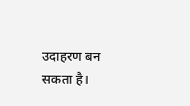उदाहरण बन सकता है।